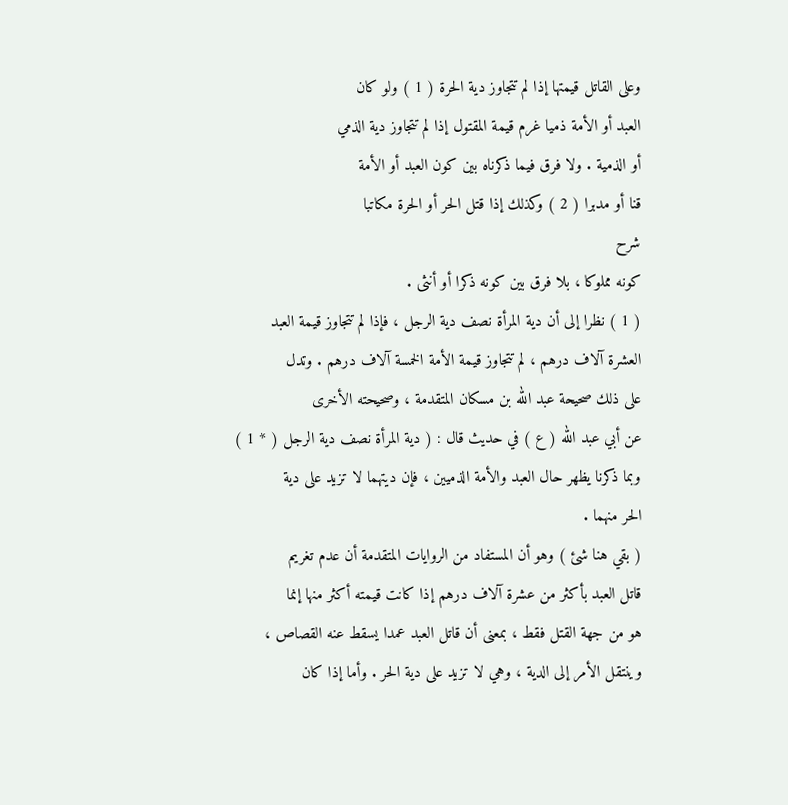وعلى القاتل قيمتها إذا لم تتجاوز دية الحرة ( 1 ) ولو كان
العبد أو الأمة ذميا غرم قيمة المقتول إذا لم تتجاوز دية الذمي
أو الذمية . ولا فرق فيما ذكرناه بين كون العبد أو الأمة
قنا أو مدبرا ( 2 ) وكذلك إذا قتل الحر أو الحرة مكاتبا
شرح
كونه مملوكا ، بلا فرق بين كونه ذكرا أو أنثى .
( 1 ) نظرا إلى أن دية المرأة نصف دية الرجل ، فإذا لم تتجاوز قيمة العبد
العشرة آلاف درهم ، لم تتجاوز قيمة الأمة الخمسة آلاف درهم . وتدل
على ذلك صحيحة عبد الله بن مسكان المتقدمة ، وصحيحته الأخرى
عن أبي عبد الله ( ع ) في حديث قال : ( دية المرأة نصف دية الرجل ( * 1 )
وبما ذكرنا يظهر حال العبد والأمة الذميين ، فإن ديتهما لا تزيد على دية
الحر منهما .
( بقي هنا شئ ) وهو أن المستفاد من الروايات المتقدمة أن عدم تغريم
قاتل العبد بأكثر من عشرة آلاف درهم إذا كانت قيمته أكثر منها إنما
هو من جهة القتل فقط ، بمعنى أن قاتل العبد عمدا يسقط عنه القصاص ،
وينتقل الأمر إلى الدية ، وهي لا تزيد على دية الحر . وأما إذا كان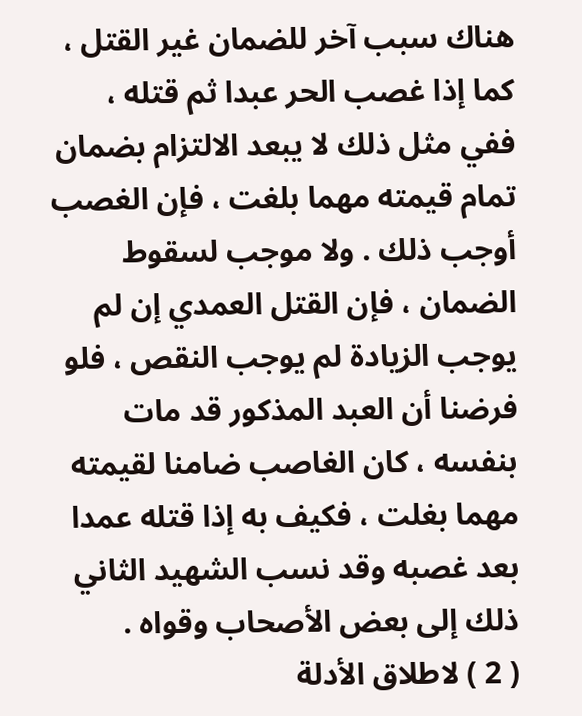هناك سبب آخر للضمان غير القتل ، كما إذا غصب الحر عبدا ثم قتله ،
ففي مثل ذلك لا يبعد الالتزام بضمان تمام قيمته مهما بلغت ، فإن الغصب
أوجب ذلك . ولا موجب لسقوط الضمان ، فإن القتل العمدي إن لم
يوجب الزيادة لم يوجب النقص ، فلو فرضنا أن العبد المذكور قد مات
بنفسه ، كان الغاصب ضامنا لقيمته مهما بغلت ، فكيف به إذا قتله عمدا
بعد غصبه وقد نسب الشهيد الثاني ذلك إلى بعض الأصحاب وقواه .
( 2 ) لاطلاق الأدلة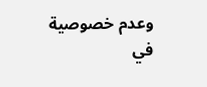وعدم خصوصية في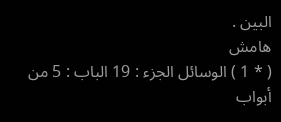البين .
هامش
( * 1 ) الوسائل الجزء : 19 الباب : 5 من أبواب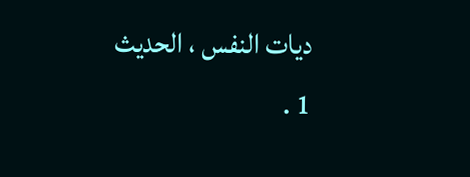ديات النفس ، الحديث 1 .